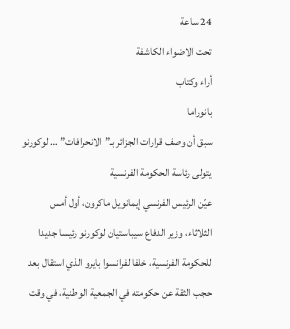24 ساعة
تحت الاضواء الكاشفة
أراء وكتاب
بانوراما
سبق أن وصف قرارات الجزائر بـ”الانحرافات” … لوكورنو يتولى رئاسة الحكومة الفرنسية
عيّن الرئيس الفرنسي إيمانويل ماكرون، أول أمس الثلاثاء، وزير الدفاع سيباستيان لوكورنو رئيسا جديدا للحكومة الفرنسية، خلفا لفرانسوا بايرو الذي استقال بعد حجب الثقة عن حكومته في الجمعية الوطنية، في وقت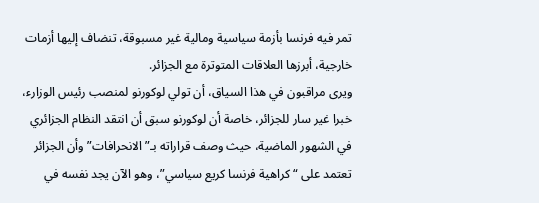تمر فيه فرنسا بأزمة سياسية ومالية غير مسبوقة، تنضاف إليها أزمات خارجية، أبرزها العلاقات المتوترة مع الجزائر.
ويرى مراقبون في هذا السياق، أن تولي لوكورنو لمنصب رئيس الوزارء، خبرا غير سار للجزائر، خاصة أن لوكورنو سبق أن انتقد النظام الجزائري في الشهور الماضية، حيث وصف قراراته بـ”الانحرافات” وأن الجزائر تعتمد على “كراهية فرنسا كريع سياسي”، وهو الآن يجد نفسه في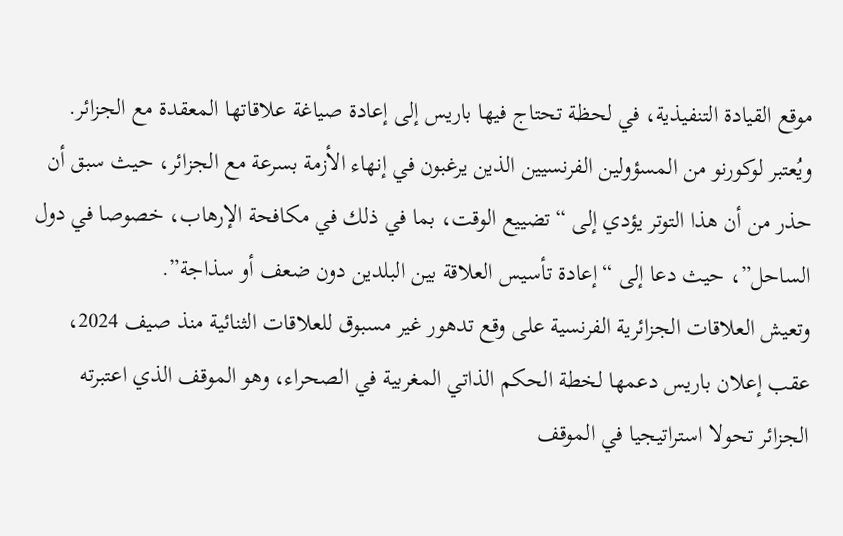موقع القيادة التنفيذية، في لحظة تحتاج فيها باريس إلى إعادة صياغة علاقاتها المعقدة مع الجزائر.
ويُعتبر لوكورنو من المسؤولين الفرنسيين الذين يرغبون في إنهاء الأزمة بسرعة مع الجزائر، حيث سبق أن حذر من أن هذا التوتر يؤدي إلى “تضييع الوقت، بما في ذلك في مكافحة الإرهاب، خصوصا في دول الساحل”، حيث دعا إلى “إعادة تأسيس العلاقة بين البلدين دون ضعف أو سذاجة”.
وتعيش العلاقات الجزائرية الفرنسية على وقع تدهور غير مسبوق للعلاقات الثنائية منذ صيف 2024، عقب إعلان باريس دعمها لخطة الحكم الذاتي المغربية في الصحراء، وهو الموقف الذي اعتبرته الجزائر تحولا استراتيجيا في الموقف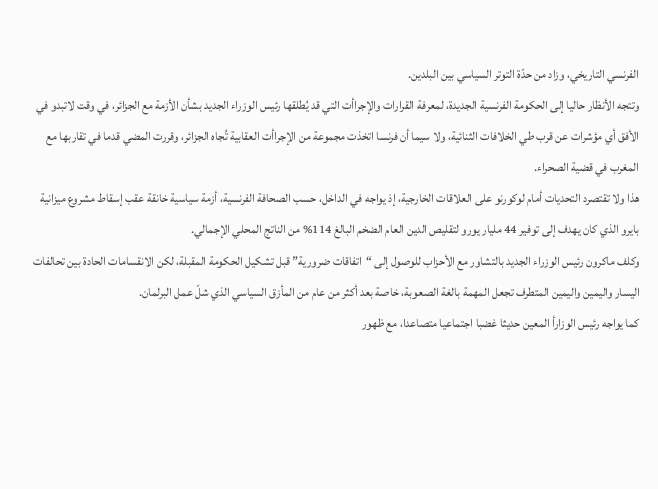الفرنسي التاريخي، وزاد من حدّة التوتر السياسي بين البلدين.
وتتجه الأنظار حاليا إلى الحكومة الفرنسية الجديدة، لمعرفة القرارات والإجراأت التي قد يُطلقها رئيس الوزراء الجديد بشأن الأزمة مع الجزائر، في وقت لاتبدو في الأفق أي مؤشرات عن قرب طي الخلافات الثنائية، ولا سيما أن فرنسا اتخذت مجموعة من الإجراأت العقابية تُجاه الجزائر، وقررت المضي قدما في تقاربها مع المغرب في قضية الصحراء.
هذا ولا تقتصرد التحديات أمام لوكورنو على العلاقات الخارجية، إذ يواجه في الداخل، حسب الصحافة الفرنسية، أزمة سياسية خانقة عقب إسقاط مشروع ميزانية بايرو الذي كان يهدف إلى توفير 44 مليار يورو لتقليص الدين العام الضخم البالغ 114% من الناتج المحلي الإجمالي.
وكلف ماكرون رئيس الوزراء الجديد بالتشاور مع الأحزاب للوصول إلى “اتفاقات ضرورية” قبل تشكيل الحكومة المقبلة، لكن الانقسامات الحادة بين تحالفات اليسار واليمين واليمين المتطرف تجعل المهمة بالغة الصعوبة، خاصة بعد أكثر من عام من المأزق السياسي الذي شلّ عمل البرلمان.
كما يواجه رئيس الوزارأ المعين حديثا غضبا اجتماعيا متصاعدا، مع ظهور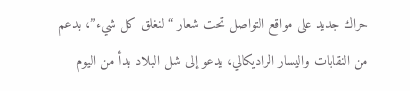حراك جديد على مواقع التواصل تحت شعار “لنغلق كل شيء”، بدعم من النقابات واليسار الراديكالي، يدعو إلى شل البلاد بدأ من اليوم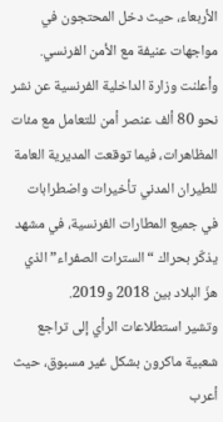الأربعاء، حيث دخل المحتجون في مواجهات عنيفة مع الأمن الفرنسي.
وأعلنت وزارة الداخلية الفرنسية عن نشر نحو 80 ألف عنصر أمن للتعامل مع مئات المظاهرات، فيما توقعت المديرية العامة للطيران المدني تأخيرات واضطرابات في جميع المطارات الفرنسية، في مشهد يذكّر بحراك “السترات الصفراء” الذي هزّ البلاد بين 2018 و2019.
وتشير استطلاعات الرأي إلى تراجع شعبية ماكرون بشكل غير مسبوق، حيث أعرب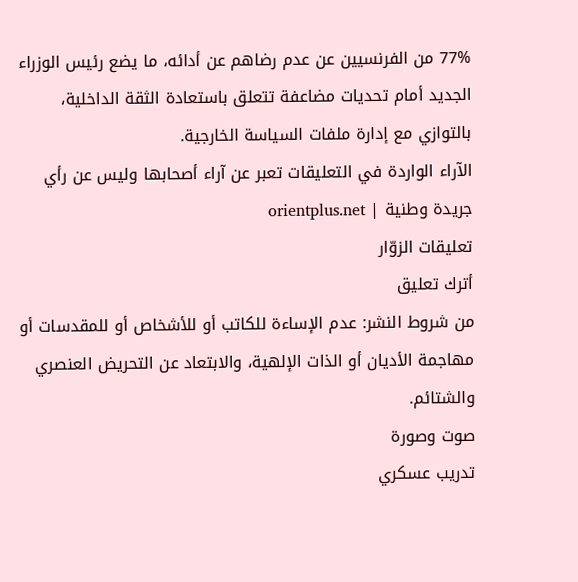77% من الفرنسيين عن عدم رضاهم عن أدائه، ما يضع رئيس الوزراء الجديد أمام تحديات مضاعفة تتعلق باستعادة الثقة الداخلية، بالتوازي مع إدارة ملفات السياسة الخارجية.
الآراء الواردة في التعليقات تعبر عن آراء أصحابها وليس عن رأي جريدة وطنية | orientplus.net
تعليقات الزوّار
أترك تعليق
من شروط النشر: عدم الإساءة للكاتب أو للأشخاص أو للمقدسات أو مهاجمة الأديان أو الذات الإلهية، والابتعاد عن التحريض العنصري والشتائم.
صوت وصورة
تدريب عسكري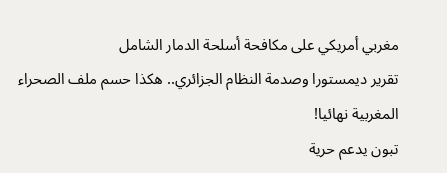مغربي أمريكي على مكافحة أسلحة الدمار الشامل
تقرير ديمستورا وصدمة النظام الجزائري.. هكذا حسم ملف الصحراء المغربية نهائيا!
تبون يدعم حرية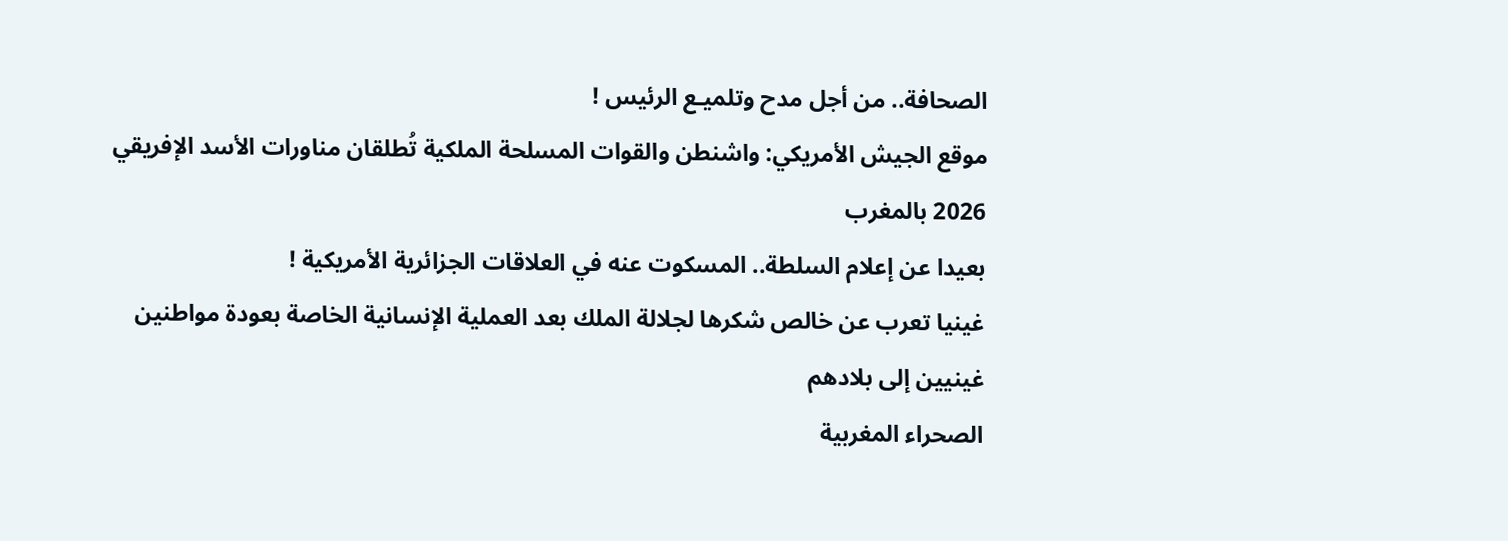الصحافة.. من أجل مدح وتلميـع الرئيس !
موقع الجيش الأمريكي: واشنطن والقوات المسلحة الملكية تُطلقان مناورات الأسد الإفريقي 2026 بالمغرب
بعيدا عن إعلام السلطة.. المسكوت عنه في العلاقات الجزائرية الأمريكية !
غينيا تعرب عن خالص شكرها لجلالة الملك بعد العملية الإنسانية الخاصة بعودة مواطنين غينيين إلى بلادهم
الصحراء المغربية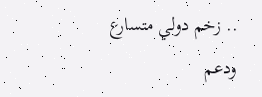.. زخم دولي متسارع ودعم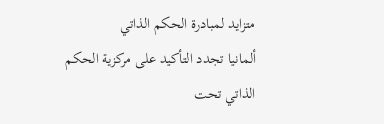متزايد لمبادرة الحكم الذاتي
ألمانيا تجدد التأكيد على مركزية الحكم الذاتي تحت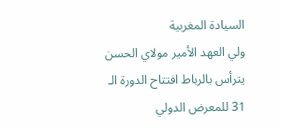السيادة المغربية
ولي العهد الأمير مولاي الحسن يترأس بالرباط افتتاح الدورة الـ 31 للمعرض الدولي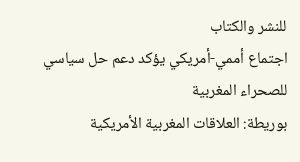للنشر والكتاب
اجتماع أممي-أمريكي يؤكد دعم حل سياسي للصحراء المغربية
بوريطة: العلاقات المغربية الأمريكية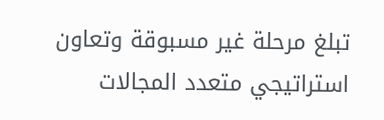تبلغ مرحلة غير مسبوقة وتعاون استراتيجي متعدد المجالات